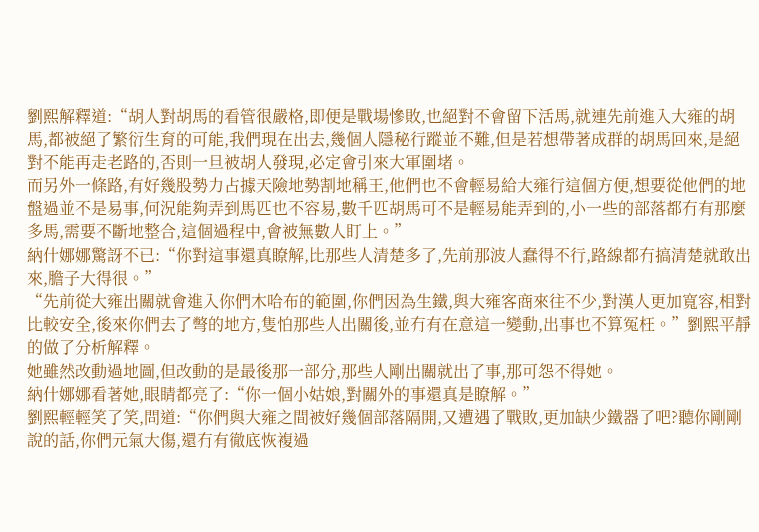劉熙解釋道:“胡人對胡馬的看管很嚴格,即便是戰場慘敗,也絕對不會留下活馬,就連先前進入大雍的胡馬,都被絕了繁衍生育的可能,我們現在出去,幾個人隱秘行蹤並不難,但是若想帶著成群的胡馬回來,是絕對不能再走老路的,否則一旦被胡人發現,必定會引來大軍圍堵。
而另外一條路,有好幾股勢力占據天險地勢割地稱王,他們也不會輕易給大雍行這個方便,想要從他們的地盤過並不是易事,何況能夠弄到馬匹也不容易,數千匹胡馬可不是輕易能弄到的,小一些的部落都冇有那麼多馬,需要不斷地整合,這個過程中,會被無數人盯上。”
納什娜娜驚訝不已:“你對這事還真瞭解,比那些人清楚多了,先前那波人蠢得不行,路線都冇搞清楚就敢出來,膽子大得很。”
“先前從大雍出關就會進入你們木哈布的範圍,你們因為生鐵,與大雍客商來往不少,對漢人更加寬容,相對比較安全,後來你們去了彆的地方,隻怕那些人出關後,並冇有在意這一變動,出事也不算冤枉。”劉熙平靜的做了分析解釋。
她雖然改動過地圖,但改動的是最後那一部分,那些人剛出關就出了事,那可怨不得她。
納什娜娜看著她,眼睛都亮了:“你一個小姑娘,對關外的事還真是瞭解。”
劉熙輕輕笑了笑,問道:“你們與大雍之間被好幾個部落隔開,又遭遇了戰敗,更加缺少鐵器了吧?聽你剛剛說的話,你們元氣大傷,還冇有徹底恢複過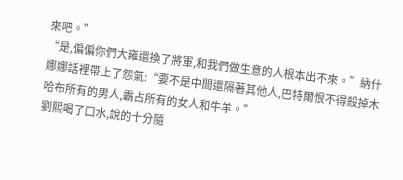來吧。”
“是,偏偏你們大雍還換了將軍,和我們做生意的人根本出不來。”納什娜娜話裡帶上了怨氣:“要不是中間還隔著其他人,巴特爾恨不得殺掉木哈布所有的男人,霸占所有的女人和牛羊。”
劉熙喝了口水,說的十分隨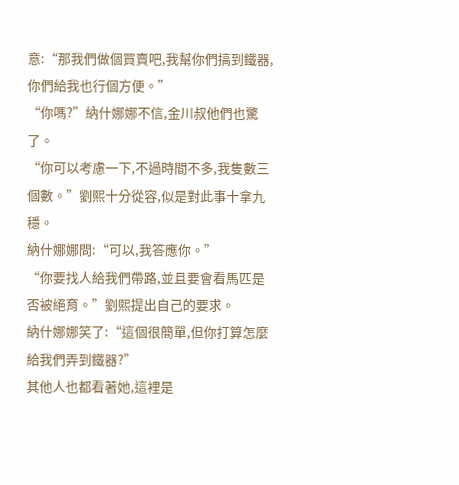意:“那我們做個買賣吧,我幫你們搞到鐵器,你們給我也行個方便。”
“你嗎?”納什娜娜不信,金川叔他們也驚了。
“你可以考慮一下,不過時間不多,我隻數三個數。”劉熙十分從容,似是對此事十拿九穩。
納什娜娜問:“可以,我答應你。”
“你要找人給我們帶路,並且要會看馬匹是否被絕育。”劉熙提出自己的要求。
納什娜娜笑了:“這個很簡單,但你打算怎麼給我們弄到鐵器?”
其他人也都看著她,這裡是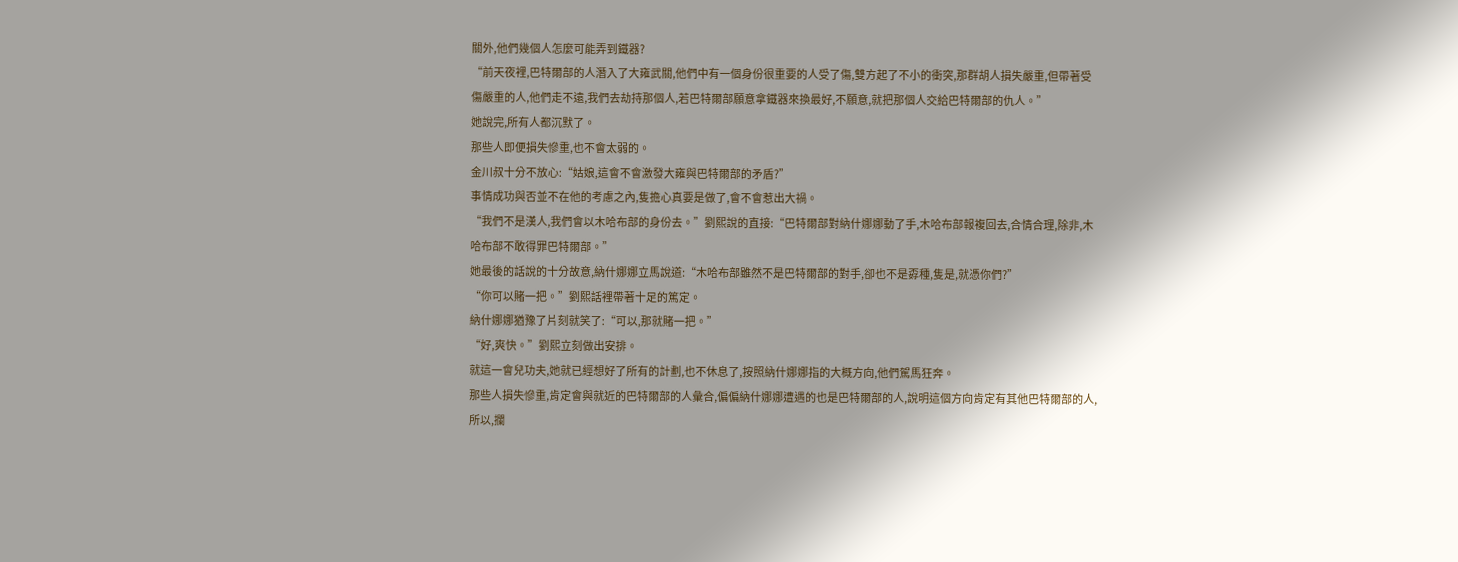關外,他們幾個人怎麼可能弄到鐵器?
“前天夜裡,巴特爾部的人潛入了大雍武關,他們中有一個身份很重要的人受了傷,雙方起了不小的衝突,那群胡人損失嚴重,但帶著受傷嚴重的人,他們走不遠,我們去劫持那個人,若巴特爾部願意拿鐵器來換最好,不願意,就把那個人交給巴特爾部的仇人。”
她說完,所有人都沉默了。
那些人即便損失慘重,也不會太弱的。
金川叔十分不放心:“姑娘,這會不會激發大雍與巴特爾部的矛盾?”
事情成功與否並不在他的考慮之內,隻擔心真要是做了,會不會惹出大禍。
“我們不是漢人,我們會以木哈布部的身份去。”劉熙說的直接:“巴特爾部對納什娜娜動了手,木哈布部報複回去,合情合理,除非,木哈布部不敢得罪巴特爾部。”
她最後的話說的十分故意,納什娜娜立馬說道:“木哈布部雖然不是巴特爾部的對手,卻也不是孬種,隻是,就憑你們?”
“你可以賭一把。”劉熙話裡帶著十足的篤定。
納什娜娜猶豫了片刻就笑了:“可以,那就賭一把。”
“好,爽快。”劉熙立刻做出安排。
就這一會兒功夫,她就已經想好了所有的計劃,也不休息了,按照納什娜娜指的大概方向,他們駕馬狂奔。
那些人損失慘重,肯定會與就近的巴特爾部的人彙合,偏偏納什娜娜遭遇的也是巴特爾部的人,說明這個方向肯定有其他巴特爾部的人,所以,攔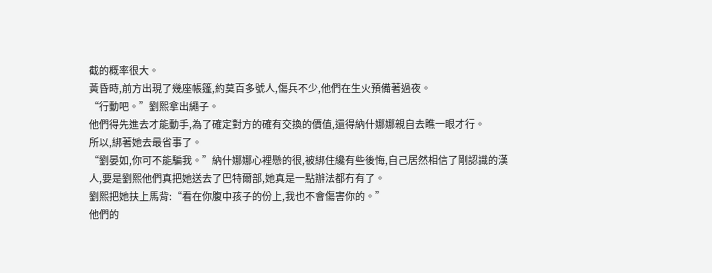截的概率很大。
黃昏時,前方出現了幾座帳篷,約莫百多號人,傷兵不少,他們在生火預備著過夜。
“行動吧。”劉熙拿出繩子。
他們得先進去才能動手,為了確定對方的確有交換的價值,還得納什娜娜親自去瞧一眼才行。
所以,綁著她去最省事了。
“劉晏如,你可不能騙我。”納什娜娜心裡懸的很,被綁住纔有些後悔,自己居然相信了剛認識的漢人,要是劉熙他們真把她送去了巴特爾部,她真是一點辦法都冇有了。
劉熙把她扶上馬背:“看在你腹中孩子的份上,我也不會傷害你的。”
他們的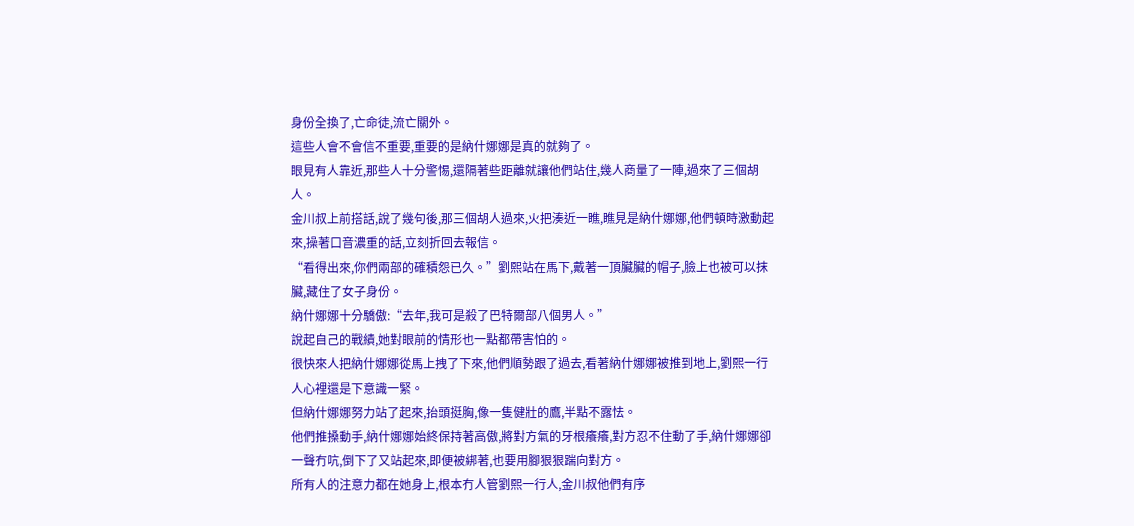身份全換了,亡命徒,流亡關外。
這些人會不會信不重要,重要的是納什娜娜是真的就夠了。
眼見有人靠近,那些人十分警惕,還隔著些距離就讓他們站住,幾人商量了一陣,過來了三個胡人。
金川叔上前搭話,說了幾句後,那三個胡人過來,火把湊近一瞧,瞧見是納什娜娜,他們頓時激動起來,操著口音濃重的話,立刻折回去報信。
“看得出來,你們兩部的確積怨已久。”劉熙站在馬下,戴著一頂臟臟的帽子,臉上也被可以抹臟,藏住了女子身份。
納什娜娜十分驕傲:“去年,我可是殺了巴特爾部八個男人。”
說起自己的戰績,她對眼前的情形也一點都帶害怕的。
很快來人把納什娜娜從馬上拽了下來,他們順勢跟了過去,看著納什娜娜被推到地上,劉熙一行人心裡還是下意識一緊。
但納什娜娜努力站了起來,抬頭挺胸,像一隻健壯的鷹,半點不露怯。
他們推搡動手,納什娜娜始終保持著高傲,將對方氣的牙根癢癢,對方忍不住動了手,納什娜娜卻一聲冇吭,倒下了又站起來,即便被綁著,也要用腳狠狠踹向對方。
所有人的注意力都在她身上,根本冇人管劉熙一行人,金川叔他們有序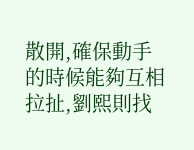散開,確保動手的時候能夠互相拉扯,劉熙則找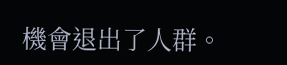機會退出了人群。